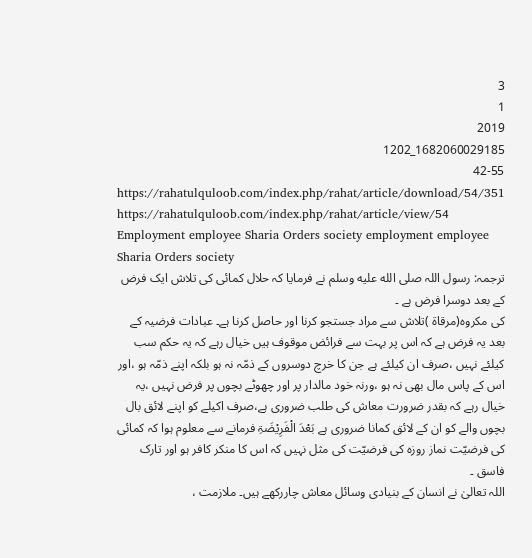3
1
2019
1682060029185_1202
42-55
https://rahatulquloob.com/index.php/rahat/article/download/54/351
https://rahatulquloob.com/index.php/rahat/article/view/54
Employment employee Sharia Orders society employment employee Sharia Orders society
ترجمہ: رسول اللہ صلى الله عليه وسلم نے فرمایا کہ حلال کمائی کی تلاش ایک فرض کے بعد دوسرا فرض ہے ۔
کی مکروہ(مرقاۃ )تلاش سے مراد جستجو کرنا اور حاصل کرنا ہے۔ عبادات فرضیہ کے بعد یہ فرض ہے کہ اس پر بہت سے فرائض موقوف ہیں خیال رہے کہ یہ حکم سب کیلئے نہیں ،صرف ان کیلئے ہے جن کا خرچ دوسروں کے ذمّہ نہ ہو بلکہ اپنے ذمّہ ہو ،اور اس کے پاس مال بھی نہ ہو ،ورنہ خود مالدار پر اور چھوٹے بچوں پر فرض نہیں ،یہ خیال رہے کہ بقدر ضرورت معاش کی طلب ضروری ہے،صرف اکیلے کو اپنے لائق بال بچوں والے کو ان کے لائق کمانا ضروری ہے بَعْدَ الْفَرِیْضَۃِ فرمانے سے معلوم ہوا کہ کمائی کی فرضیّت نماز روزہ کی فرضیّت کی مثل نہیں کہ اس کا منکر کافر ہو اور تارک فاسق ۔
اللہ تعالیٰ نے انسان کے بنیادی وسائل معاش چاررکھے ہیں۔ ملازمت ،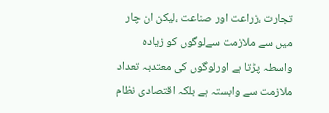تجارت ،زراعت اور صناعت ،لیکن ان چار میں سے ملازمت سےلوگوں کو زیادہ واسطہ پڑتا ہے اورلوگوں کی معتدبہ تعداد ملازمت سے وابستہ ہے بلکہ اقتصادی نظام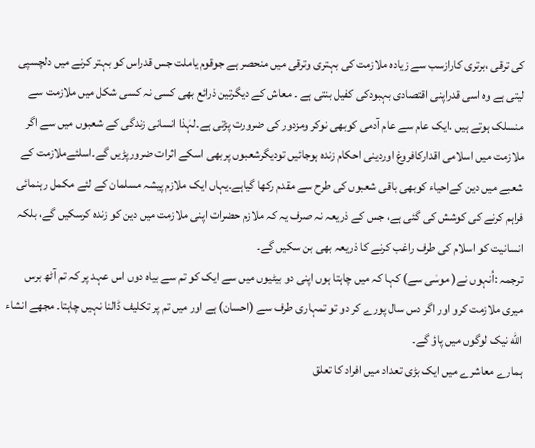کی ترقی ،برتری کارازسب سے زیادہ ملازمت کی بہتری وترقی میں منحصر ہے جوقوم یاملت جس قدراس کو بہتر کرنے میں دلچسپی لیتی ہے وہ اسی قدراپنی اقتصادی بہبودکی کفیل بنتی ہے ۔ معاش کے دیگرتین ذرائع بھی کسی نہ کسی شکل میں ملازمت سے منسلک ہوتے ہیں .ایک عام سے عام آدمی کوبھی نوکر ومزدور کی ضرورت پڑتی ہے۔لہٰذا انسانی زندگی کے شعبوں میں سے اگر ملازمت میں اسلامی اقدارکافروغ اوردینی احکام زندہ ہوجائیں تودیگرشعبوں پربھی اسکے اثرات ضرورپڑیں گے۔اسلئےملازمت کے شعبے میں دین کےاحیاء کوبھی باقی شعبوں کی طرح سے مقدم رکھا گیاہے۔یہاں ایک ملازم پیشہ مسلمان کے لئے مکمل رہنمائی فراہم کرنے کی کوشش کی گئی ہے، جس کے ذریعہ نہ صرف یہ کہ ملازم حضرات اپنی ملازمت میں دین کو زندہ کرسکیں گے، بلکہ انسانیت کو اسلام کی طرف راغب کرنے کا ذریعہ بھی بن سکیں گے۔
ترجمہ :اُنہوں نے( موسٰی سے) کہا کہ میں چاہتا ہوں اپنی دو بیٹیوں میں سے ایک کو تم سے بیاہ دوں اس عہد پر کہ تم آٹھ برس میری ملازمت کرو اور اگر دس سال پورے کر دو تو تمہاری طرف سے (احسان) ہے اور میں تم پر تکلیف ڈالنا نہیں چاہتا۔ مجھے انشاء الله نیک لوگوں میں پاؤ گے۔
ہمارے معاشرے میں ایک بڑی تعداد میں افراد کا تعلق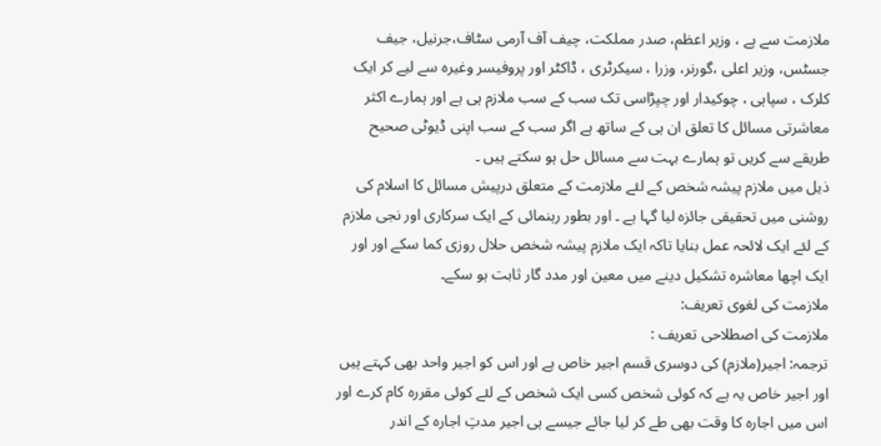ملازمت سے ہے ، وزیر اعظم، صدر مملکت، چیف آف آرمی سٹاف،جرنیل، جیف جسٹس، وزیر اعلی ،گورنر، وزرا ، سیکرٹری ، ڈاکٹر اور پروفیسر وغیرہ سے لیے کر ایک کلرک ، سپاہی ، چوکیدار اور چپڑاسی تک سب کے سب ملازم ہی ہے اور ہمارے اکثر معاشرتی مسائل کا تعلق ان ہی کے ساتھ ہے اگر سب کے سب اپنی ڈیوٹی صحیح
طریقے سے کریں تو ہمارے بہت سے مسائل حل ہو سکتے ہیں ۔
ذیل میں ملازم پیشہ شخص کے لئے ملازمت کے متعلق درپیش مسائل کا اسلام کی روشنی میں تحقیقی جائزہ لیا گہا ہے ۔ اور بطور رہنمائی کے ایک سرکاری اور نجی ملازم کے لئے ایک لائحہ عمل بنایا تاکہ ایک ملازم پیشہ شخص حلال روزی کما سکے اور اور ایک اچھا معاشرہ تشکیل دینے میں معین اور مدد گار ثابت ہو سکے۔
ملازمت کی لغوی تعریف:
ملازمت کی اصطلاحی تعریف :
ترجمہ: اجیر(ملازم) کی دوسری قسم اجیر خاص ہے اور اس کو اجیر واحد بھی کہتے ہیں اور اجیر خاص یہ ہے کہ کوئی شخص کسی ایک شخص کے لئے کوئی مقررہ کام کرے اور اس میں اجارہ کا وقت بھی طے کر لیا جائے جیسے ہی اجیر مدتِ اجارہ کے اندر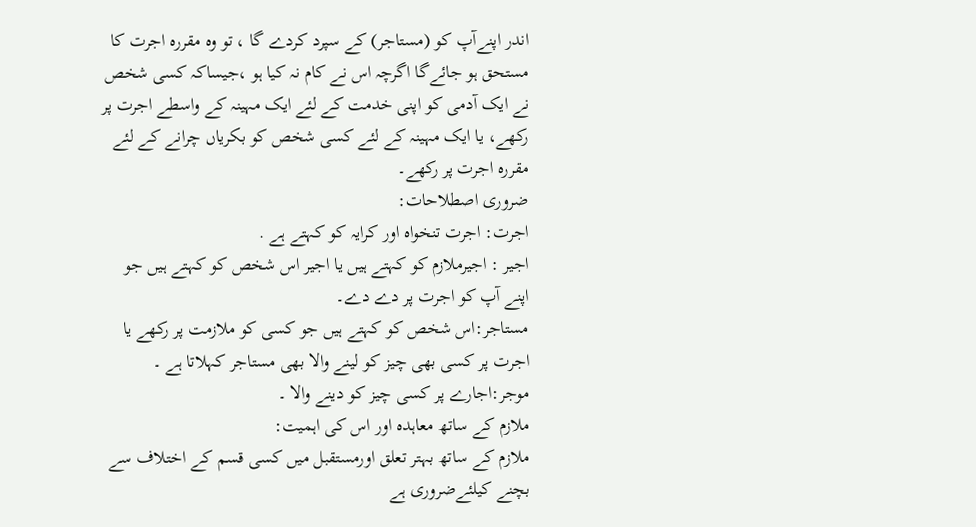اندر اپنےآپ کو (مستاجر) کے سپرد کردے گا ، تو وہ مقررہ اجرت کا مستحق ہو جائےگا اگرچہ اس نے کام نہ کیا ہو ،جیساکہ کسی شخص نے ایک آدمی کو اپنی خدمت کے لئے ایک مہینہ کے واسطے اجرت پر رکھے، یا ایک مہینہ کے لئے کسی شخص کو بکریاں چرانے کے لئے مقررہ اجرت پر رکھے۔
ضروری اصطلاحات:
اجرت: اجرت تنخواہ اور کرایہ کو کہتے ہے .
اجیر : اجیرملازم کو کہتے ہیں یا اجیر اس شخص کو کہتے ہیں جو اپنے آپ کو اجرت پر دے دے۔
مستاجر:اس شخص کو کہتے ہیں جو کسی کو ملازمت پر رکھے یا اجرت پر کسی بھی چیز کو لینے والا بھی مستاجر کہلاتا ہے ۔
موجر:اجارے پر کسی چیز کو دینے والا ۔
ملازم کے ساتھ معاہدہ اور اس کی اہمیت:
ملازم کے ساتھ بہتر تعلق اورمستقبل میں کسی قسم کے اختلاف سے بچنے کیلئےضروری ہے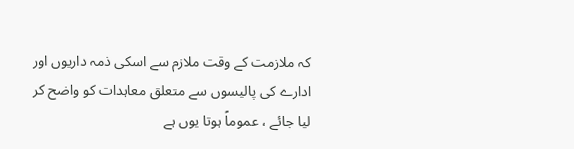کہ ملازمت کے وقت ملازم سے اسکی ذمہ داریوں اور ادارے کی پالیسوں سے متعلق معاہدات کو واضح کر لیا جائے ، عموماً ہوتا یوں ہے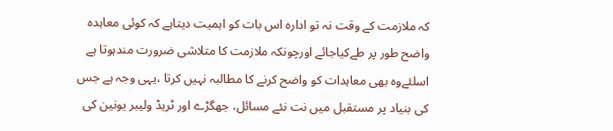کہ ملازمت کے وقت نہ تو ادارہ اس بات کو اہمیت دیتاہے کہ کوئی معاہدہ واضح طور پر طےکیاجائے اورچونکہ ملازمت کا متلاشی ضرورت مندہوتا ہے اسلئےوہ بھی معاہدات کو واضح کرنے کا مطالبہ نہیں کرتا ،یہی وجہ ہے جس کی بنیاد پر مستقبل میں نت نئے مسائل، جھگڑے اور ٹریڈ ولیبر یونین کی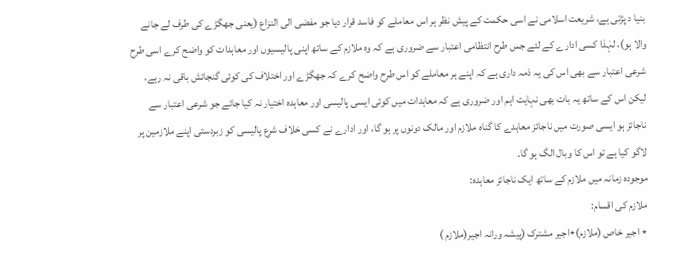بنیا د پڑتی ہے، شریعت اسلامی نے اسی حکمت کے پیش نظر ہر اس معاملے کو فاسد قرار دیا جو مفضی الی النزاع (یعنی جھگڑے کی طرف لے جانے والا ہو)، لہٰذا کسی ادارے کے لئے جس طرح انتظامی اعتبار سے ضروری ہے کہ وہ ملازم کے ساتھ اپنی پالیسیوں اور معاہدات کو واضح کرے اسی طرح شرعی اعتبار سے بھی اس کی یہ ذمہ داری ہے کہ اپنے ہر معاملے کو اس طرح واضح کرے کہ جھگڑے اور اختلاف کی کوئی گنجائش باقی نہ رہے، لیکن اس کے ساتھ یہ بات بھی نہایت اہم اور ضروری ہے کہ معاہدات میں کوئی ایسی پالیسی اور معاہدہ اختیار نہ کیا جائے جو شرعی اعتبار سے ناجائز ہو ایسی صورت میں ناجائز معاہدے کا گناہ ملازم اور مالک دونوں پر ہو گا، اور ادارے نے کسی خلاف شرع پالیسی کو زبردستی اپنے ملازمین پر لاگو کیا ہے تو اس کا وبال الگ ہو گا۔
موجودہ زمانہ میں ملازم کے ساتھ ایک ناجائز معاہدہ:
ملازم کی اقسام:
٭ اجیر خاص (ملازم)٭اجیر مشترک (پیشہ ورانہ اجیر(ملازم )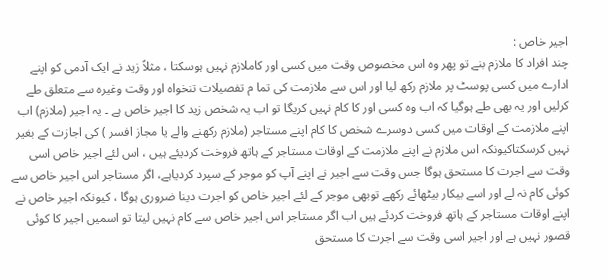اجیر خاص :
چند افراد کا ملازم بنے تو پھر وہ اس مخصوص وقت میں کسی اور کاملازم نہیں ہوسکتا ، مثلاً زید نے ایک آدمی کو اپنے ادارے میں کسی پوسٹ پر ملازم رکھ لیا اور اس سے ملازمت کی تما م تفصیلات تنخواہ اور وقت وغیرہ سے متعلق طے کرلیں اور یہ بھی طے ہوگیا کہ اب وہ کسی اور کا کام نہیں کریگا تو اب یہ شخص زید کا اجیر خاص ہے ۔ یہ اجیر (ملازم) اب اپنے ملازمت کے اوقات میں کسی دوسرے شخص کا کام اپنے مستاجر (ملازم رکھنے والے یا مجاز افسر ) کی اجازت کے بغیر نہیں کرسکتاکیونکہ اس ملازم نے اپنے ملازمت کے اوقات مستاجر کے ہاتھ فروخت کردیئے ہیں ، اس لئے اجیر خاص اسی وقت سے اجرت کا مستحق ہوگا جس وقت سے اجیر نے اپنے آپ کو موجر کے سپرد کردیاہے، اگر مستاجر اس اجیر خاص سے کوئی کام نہ لے اور اسے بیکار بیٹھائے رکھے توبھی موجر کے لئے اجیر خاص کو اجرت دینا ضروری ہوگا ، کیونکہ اجیر خاص نے اپنے اوقات مستاجر کے ہاتھ فروخت کردئے ہیں اب اگر مستاجر اس اجیر خاص سے کام نہیں لیتا تو اسمیں اجیر کا کوئی قصور نہیں ہے اور اجیر اسی وقت سے اجرت کا مستحق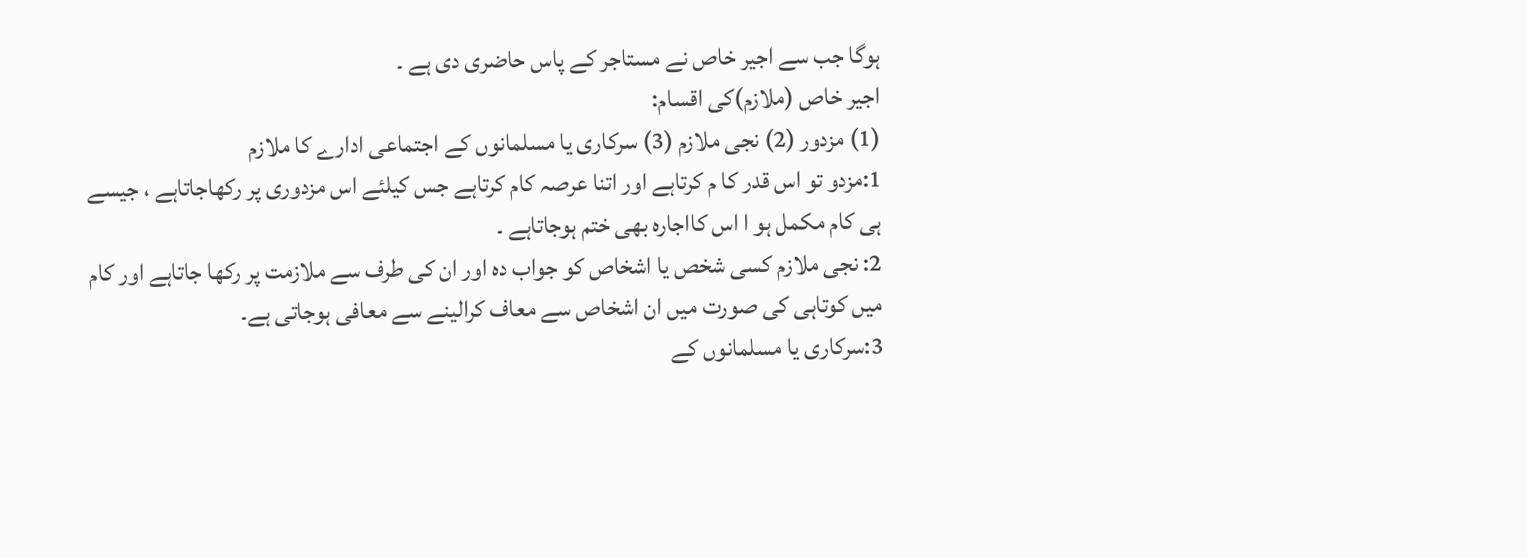ہوگا جب سے اجیر خاص نے مستاجر کے پاس حاضری دی ہے ۔
اجیر خاص (ملازم)کی اقسام:
(1) مزدور (2) نجی ملازم (3) سرکاری یا مسلمانوں کے اجتماعی ادارے کا ملازم
1:مزدو تو اس قدر کا م کرتاہے اور اتنا عرصہ کام کرتاہے جس کیلئے اس مزدوری پر رکھاجاتاہے ، جیسے ہی کام مکمل ہو ا اس کااجارہ بھی ختم ہوجاتاہے ۔
2: نجی ملازم کسی شخص یا اشخاص کو جواب دہ اور ان کی طرف سے ملازمت پر رکھا جاتاہے اور کام میں کوتاہی کی صورت میں ان اشخاص سے معاف کرالینے سے معافی ہوجاتی ہے۔
3:سرکاری یا مسلمانوں کے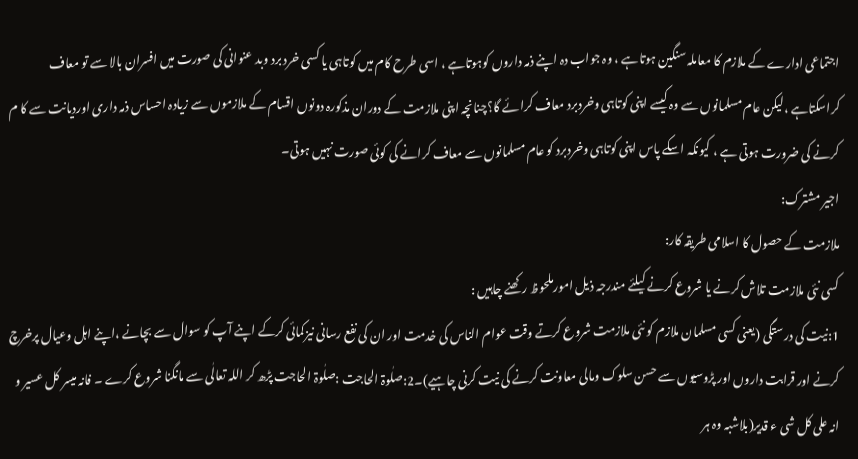اجتماعی ادارے کے ملازم کا معاملہ سنگین ہوتاہے ، وہ جواب دہ اپنے ذمہ داروں کوہوتاہے ، اسی طرح کام میں کوتاہی یا کسی خرد برد وبد عنوانی کی صورت میں افسران بالا سے تو معاف کراسکتاہے ،لیکن عام مسلمانوں سے وہ کیسے اپنی کوتاہی وخردبرد معاف کرائے گا؟چنانچہ اپنی ملازمت کے دوران مذکورہ دونوں اقسام کے ملازموں سے زیادہ احساس ذمہ داری اوردیانت سے کا م کرنے کی ضرورت ہوتی ہے ، کیونکہ اسکے پاس اپنی کوتاہی وخردبرد کو عام مسلمانوں سے معاف کرانے کی کوئی صورت نہیں ہوتی۔
اجیر مشترک:
ملازمت کے حصول کا اسلامی طریقہ کار:
کسی نئی ملازمت تلاش کرنے یا شروع کرنے کیلئے مندرجہ ذیل امورملحوظ رکھنے چاہیں :
1:نیت کی درستگی (یعنی کسی مسلمان ملازم کو نئی ملازمت شروع کرتے وقت عوام الناس کی خدمت اور ان کی نفع رسانی نیزکمائی کرکے اپنے آپ کو سوال سے بچانے ،اپنے اہل وعیال پرخرچ کرنے اور قرابت داروں اور پڑوسیوں سے حسن سلوک ومالی معاونت کرنے کی نیت کرنی چاہیے)۔2:صلٰوۃ الحاجت :صلٰوۃ الحاجت پڑھ کر اللہ تعالٰی سے مانگنا شروع کرے ۔ فانہ میسر کل عسیر و انہ علی کل شی ء قدیر(بلاشبہ وہ ہر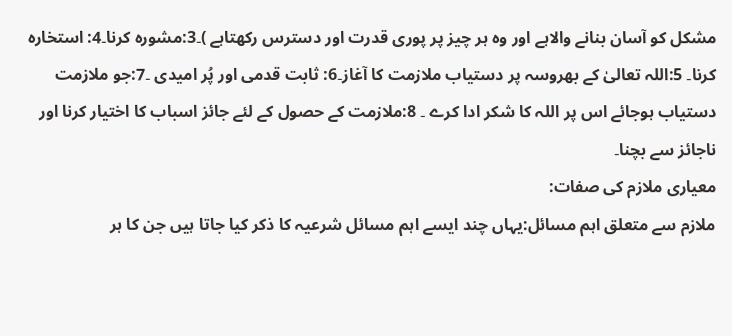مشکل کو آسان بنانے والاہے اور وہ ہر چیز پر پوری قدرت اور دسترس رکھتاہے )۔3:مشورہ کرنا۔4: استخارہ کرنا۔ 5:اللہ تعالیٰ کے بھروسہ پر دستیاب ملازمت کا آغاز۔6: ثابت قدمی اور پُر امیدی ۔7:جو ملازمت دستیاب ہوجائے اس پر اللہ کا شکر ادا کرے ۔ 8:ملازمت کے حصول کے لئے جائز اسباب کا اختیار کرنا اور ناجائز سے بچنا۔
معیاری ملازم کی صفات:
ملازم سے متعلق اہم مسائل:یہاں چند ایسے اہم مسائل شرعیہ کا ذکر کیا جاتا ہیں جن کا ہر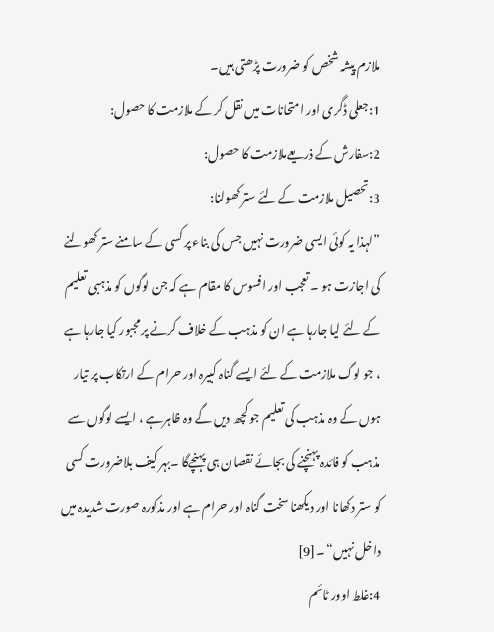ملازم پیشہ شخص کو ضرورت پڑھتی ہیں۔
1:جعلی ڈگری اور امتحانات میں نقل کر کے ملازمت کا حصول:
2:سفارش کے ذریعےملازمت کا حصول:
3:تحصیل ملازمت کے لئے ستر کھولنا:
”لہذا یہ کوئی ایسی ضرورت نہیں جس کی بناء پر کسی کے سامنے ستر کھولنے کی اجازت ہو ۔ تعجب اور افسوس کا مقام ہے کہ جن لوگوں کو مذہبی تعلیم کے لئے لیا جارہا ہے ان کو مذہب کے خلاف کرنے پر مجبور کیا جارہا ہے ، جو لوگ ملازمت کے لئے ایسے گناہ کبیرہ اور حرام کے ارتکاب پر تیار ہوں کے وہ مذہب کی تعلیم جو کچھ دیں گے وہ ظاہرہے ، ایسے لوگوں سے مذہب کو فائدہ پہنچنے کی بجائے نقصان ہی پہنچےگا ۔بہر کیف بلاضرورت کسی کو ستر دکھانا اور دیکھنا سخت گناہ اور حرام ہے اور مذکورہ صورت شدیدہ میں داخل نہیں“ ۔[9]
4:غلط اوور ٹائم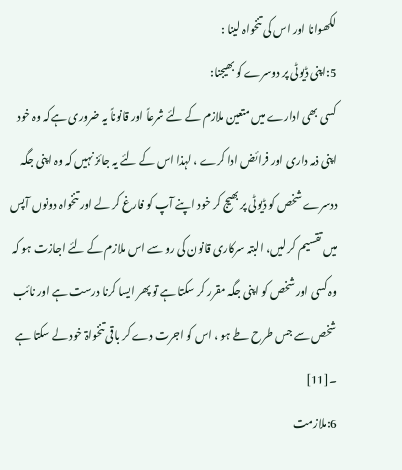لکھوانا اور اس کی تنخواہ لینا :
5:اپنی ڈیوٹی پر دوسرے کو بھیجنا:
کسی بھی ادارے میں متعین ملازم کے لئے شرعاً اور قانوناً یہ ضروری ہےکہ وہ خود اپنی ذمہ داری اور فرائض ادا کرے ، لہذا اس کے لئے یہ جائز نہیں کہ وہ اپنی جگہ ددسرے شخص کو ڈیوٹی پر بھیج کر خود اپنے آپ کو فارغ کر لے اور تنخواہ دونوں آپس میں تقسیم کر لیں، البتہ سرکاری قانون کی رو سے اس ملازم کے لئے اجازت ہو کہ وہ کسی اور شخص کو اپنی جگہ مقرر کر سکتا ہے تو پھر ایسا کرنا درست ہے اور نائب شخص سے جس طرح طے ہو ، اس کو اجرت دے کر باقی تنخواۃ خود لے سکتا ہے ۔[11]
6:ملازمت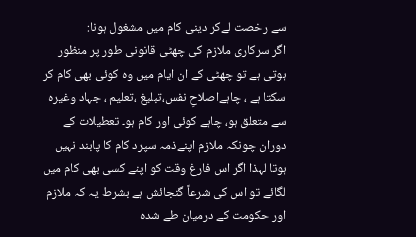سے رخصت لےکر دینی کام میں مشغول ہونا:
اگر سرکاری ملازم کی چھٹی قانونی طور پر منظور ہوتی ہے تو چھٹی کے ان ایام میں وہ کوئی بھی کام کر سکتا ہے ، چاہےاصلاحِ نفس،تبلیغ ،تعلیم ، جہاد وغیرہ سے متعلق ہو، چاہے کوئی اور کام ہو۔ تعطیلات کے دوران چونکہ ملازم اپنےذمہ سپرد کام کا پابند نہیں ہوتا لہذا اگر اس فارغ وقت کو اپنے کسی بھی کام میں لگائے تو اس کی شرعاً گنجائش ہے بشرط یہ کہ ملازم اور حکومت کے درمیان طے شدہ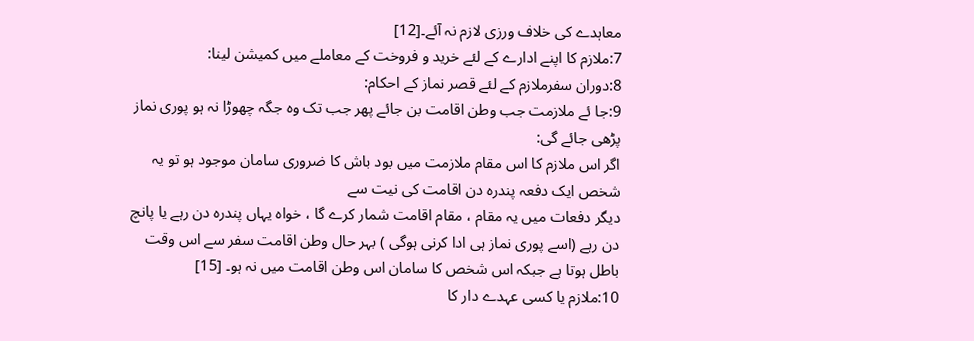معاہدے کی خلاف ورزی لازم نہ آئے۔[12]
7:ملازم کا اپنے ادارے کے لئے خرید و فروخت کے معاملے میں کمیشن لینا:
8:دوران سفرملازم کے لئے قصر نماز کے احکام:
9:جا ئے ملازمت جب وطن اقامت بن جائے پھر جب تک وہ جگہ چھوڑا نہ ہو پوری نماز پڑھی جائے گی:
اگر اس ملازم کا اس مقام ملازمت میں بود باش کا ضروری سامان موجود ہو تو یہ شخص ایک دفعہ پندرہ دن اقامت کی نیت سے
دیگر دفعات میں یہ مقام ، مقام اقامت شمار کرے گا ، خواہ یہاں پندرہ دن رہے یا پانچ دن رہے (اسے پوری نماز ہی ادا کرنی ہوگی ) بہر حال وطن اقامت سفر سے اس وقت باطل ہوتا ہے جبکہ اس شخص کا سامان اس وطن اقامت میں نہ ہو۔ [15]
10:ملازم یا کسی عہدے دار کا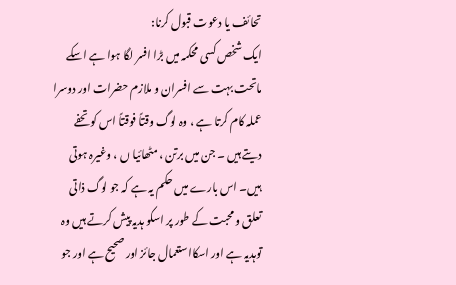تحائف یا دعوت قبول کرنا:
ایک شخص کسی محکمہ میں بڑا افسر لگا ہوا ہے اسکے ماتحت بہت سے افسران و ملازم حضرات اور دوسرا عملہ کام کرتا ہے ، وہ لوگ وقتاً فوقتاً اس کو تحفے دیتے ہیں ۔ جن میں برتن ، مٹھائیا ں ، وغیرہ ہوتی ہیں۔ اس بارے میں حکم یہ ہے کہ جو لوگ ذاتی تعلق و محبت کے طور پر اسکو ہدیہ پیش کرتے ہیں وہ توہدیہ ہے اور اسکااستعمال جائز اور صحیح ہے اور جو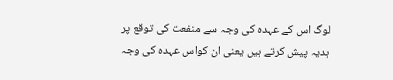لوگ اس کے عہدہ کی وجہ سے منفعت کی توقع پر ہدیہ پیش کرتے ہیں یعنی ان کواس عہدہ کی وجہ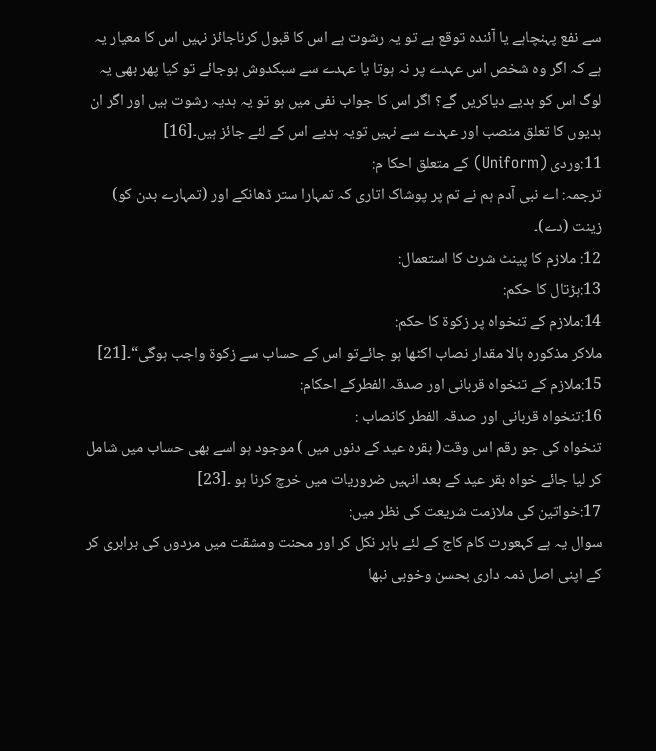سے نفع پہنچاہے یا آئندہ توقع ہے تو یہ رشوت ہے اس کا قبول کرناجائز نہیں اس کا معیار یہ ہے کہ اگر وہ شخص اس عہدے پر نہ ہوتا یا عہدے سے سبکدوش ہوجائے تو کیا پھر بھی یہ لوگ اس کو ہدیے دیاکریں گے؟ اگر اس کا جواب نفی میں ہو تو یہ ہدیہ رشوت ہیں اور اگر ان ہدیوں کا تعلق منصب اور عہدے سے نہیں تویہ ہدیے اس کے لئے جائز ہیں۔[16]
11:وردی (Uniform) کے متعلق احکا م:
ترجمہ: اے نبی آدم ہم نے تم پر پوشاک اتاری کہ تمہارا ستر ڈھانکے اور (تمہارے بدن کو) زینت (دے)۔
12: ملازم کا پینٹ شرٹ کا استعمال:
13:ہڑتال کا حکم:
14:ملازم کے تنخواہ پر زکوۃ کا حکم:
ملاکر مذکورہ بالا مقدار نصاب اکٹھا ہو جائےتو اس کے حساب سے زکوۃ واجب ہوگی“۔[21]
15:ملازم کے تنخواہ قربانی اور صدقہ الفطرکے احکام:
16:تنخواہ قربانی اور صدقہ الفطر کانصاب :
تنخواہ کی جو رقم اس وقت( بقرہ عید کے دنوں میں ) موجود ہو اسے بھی حساب میں شامل کر لیا جائے خواہ بقر عید کے بعد انہیں ضروریات میں خرچ کرنا ہو ۔[23]
17:خواتین کی ملازمت شریعت کی نظر میں:
سوال یہ ہے کہعورت کام کاج کے لئے باہر نکل کر اور محنت ومشقت میں مردوں کی برابری کر کے اپنی اصل ذمہ داری بحسن وخوبی نبھا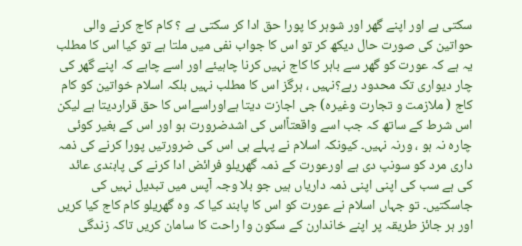سکتی ہے اور اپنے گھر اور شوہر کا پورا حق ادا کر سکتی ہے ؟ کام کاج کرنے والی حواتین کی صورت حال دیکھ کر تو اس کا جواب نفی میں ملتا ہے تو کیا اس کا مطلب یہ ہے کہ عورت کو گھر سے باہر کا کاج نہیں کرنا چاہیئے اور اسے چاہے کہ اپنے گھر کی چار دیواری تک محدود رہے؟نہیں ، ہرگز اس کا مطلب نہیں بلکہ اسلام خواتین کو کام کاج ( ملازمت و تجارت وغیرہ) جی اجازت دیتا ہےاوراسےاس کا حق قراردیتا ہے لیکن اس شرط کے ساتھ کہ جب اسے واقعتاًاس کی اشدضرورت ہو اور اس کے بغیر کوئی چارہ نہ ہو ، ورنہ نہیں۔ کیونکہ اسلام نے پہلے ہی اس کی ضرورتیں پورا کرنے کی ذمہ داری مرد کو سونپ دی ہے اورعورت کے ذمہ گھریلو فرائض ادا کرنے کی پابندی عائد کی ہے سب کی اپنی اپنی ذمہ داریاں ہیں جو بلا وجہ آپس میں تبدیل نہیں کی جاسکتیں۔ تو جہاں اسلام نے عورت کو اس کا پابند کیا کہ وہ گھریلو کام کاج کیا کریں اور ہر جائز طریقہ پر اپنے خاندارن کے سکون وا راحت کا سامان کریں تاکہ زندگی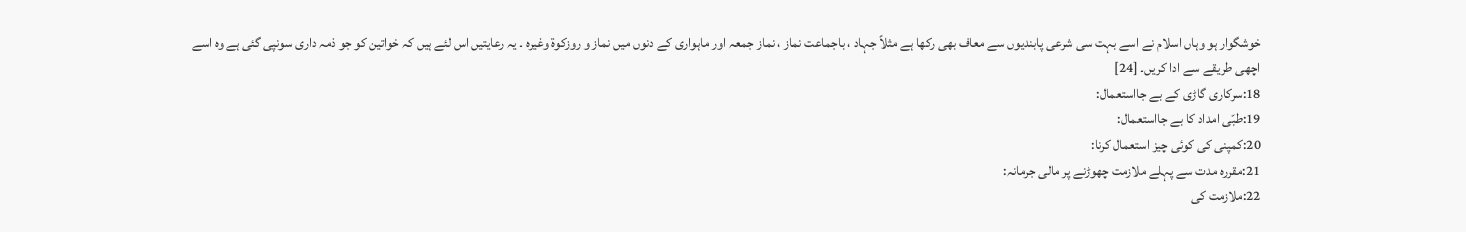خوشگوار ہو وہاں اسلام نے اسے بہت سی شرعی پابندیوں سے معاف بھی رکھا ہے مثلاً جہاد ، باجماعت نماز ، نماز جمعہ اور ماہواری کے دنوں میں نماز و روزکوۃ وغیرہ ۔ یہ رعایتیں اس لئے ہیں کہ خواتین کو جو ذمہ داری سونپی گئی ہے وہ اسے اچھی طریقے سے ادا کریں۔ [24]
18:سرکاری گاڑی کے بے جااستعمال:
19:طبّی امداد کا بے جااستعمال:
20:کمپنی کی کوئی چیز استعمال کرنا:
21:مقررہ مدت سے پہلے ملازمت چھوڑنے پر مالی جرمانہ:
22:ملازمت کی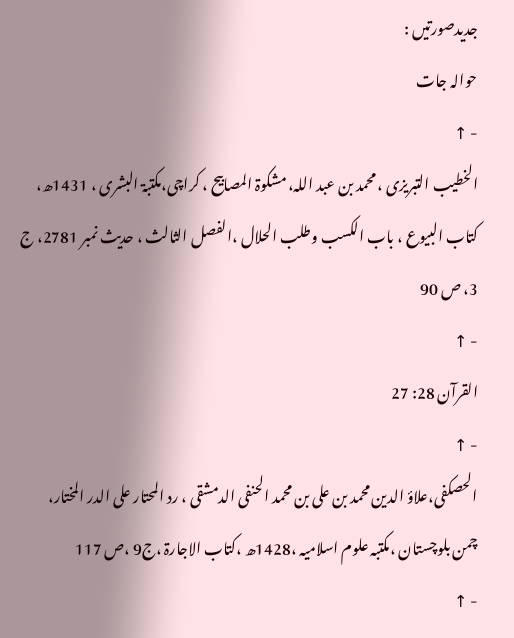جدیدصورتیں :
حوالہ جات
- ↑
الخطیب التبریزی ، محمد بن عبد اللہ، مشکوۃ المصابیح ، کراچی،مکتبۃ البشری ، 1431ھ، کتاب البیوع ، باب الکسب وطلب الحلال ،الفصل الثالث ، حدیث نمبر 2781، ج 3، ص 90
- ↑
القرآن 28: 27
- ↑
الحصکفی،علاؤ الدین محمد بن علی بن محمد الحنفی الدمشقی ، رد المحتار علی الدر المختار، چمن بلوچستان ،مکتبہ علوم اسلامیہ ،1428ھ ،کتاب الاجارۃ ،ج9 ،ص 117
- ↑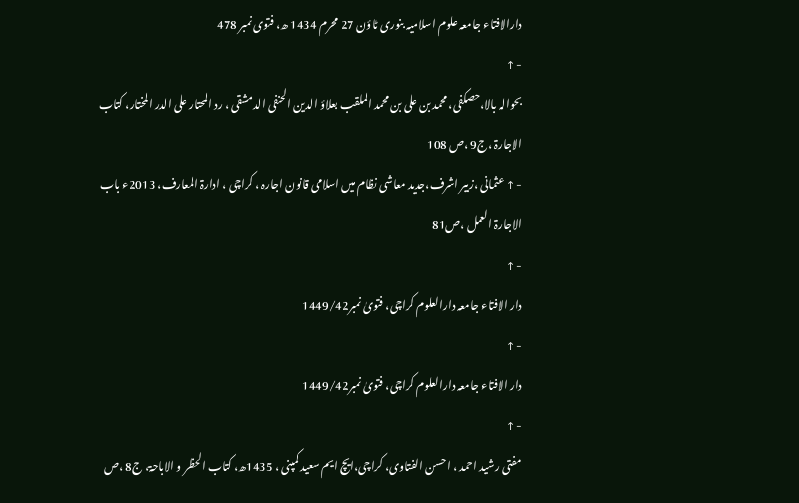دارالافتاء جامعہ علوم اسلامیہ بنوری ٹاؤن 27 محرم 1434 ھ، فتوی نمبر 478
- ↑
بحوالہ بالا،حصکفی، محمد بن علی بن محمد الملقب بعلاؤ الدین الحنفی الدمشقی ، رد المحتار علی الدر المختار، کتاب الاجارۃ ،ج9 ،ص 108
- ↑ عثمانی ،زبیر اشرف،جدید معاشی نظام میں اسلامی قانون اجارہ ، کراچی ، ادارۃ المعارف، 2013ء باب الاجارۃ العمل ،ص81
- ↑
دار الافتاء جامعہ دارالعلوم کراچی، فتویٰ نمبر1449/42
- ↑
دار الافتاء جامعہ دارالعلوم کراچی، فتویٰ نمبر1449/42
- ↑
مفتی رشید احمد ، احسن الفتاوی، کراچی،ایچ ایم سعید کمپنی ، 1435ھ، کتاب الحظر و الاباحۃ، ج8 ،ص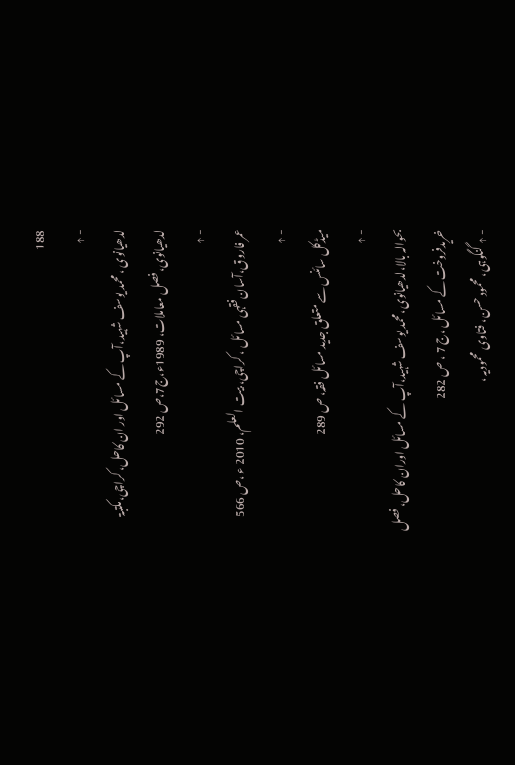188
- ↑
لدھیانوی ، محمد یوسف شہید،آپ کے مسائل اور ان کاحل، کراچی،مکتبۃ لدھیانوی،فصل معاملات، 1989ء،ج7،ص 292
- ↑
عمر فاروق،آسان فقہی مسائل ، کراچی، بیت العلم، 2010 ء ،ص 566
- ↑
میڈکل سائنس سے متعلق جدید مسائل فقہ، ص 289
- ↑
بحوالہ بالا،لدھیانوی،محمد یوسف شہید،آپ کے مسائل اوران کاحل، فصل خریدفروخت کے مسائل ،ج 7 ، ص 282
- ↑ گنگوہی، محمود حسن، فتاوی محمودیہ ،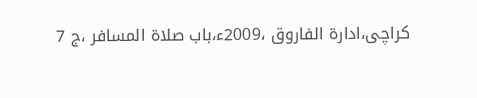کراچی،ادارۃ الفاروق ،2009ء،باب صلاۃ المسافر ،ج 7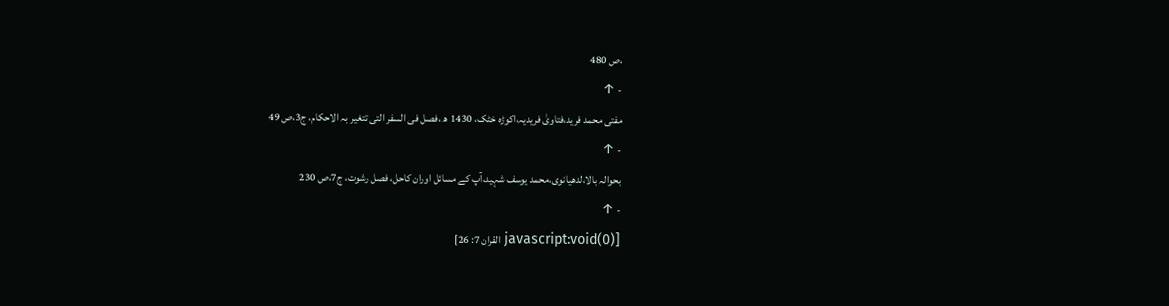،ص 480
- ↑
مفتی محمد فرید،فتاویٰ فریدیہ،اکوڑہ خٹک، 1430 ھ ،فصل فی السفر التی تتغیر بہ الاحکام، ج3،ص 49
- ↑
بحوالہ بالا،لدھیانوی،محمد یوسف شہید،آپ کے مسائل اوران کاحل، فصل رشوت، ج7،ص 230
- ↑
[javascript:void(0) القران 7: 26]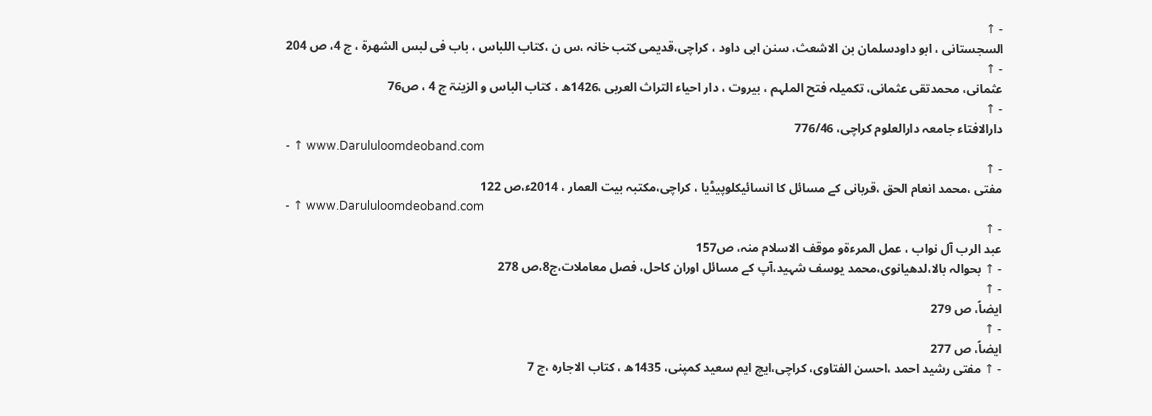- ↑
السجستانی ، ابو داودسلمان بن الاشعث، سنن ابی داود ، کراچی،قدیمی کتب خانہ ،س ن ،کتاب اللباس ، باب فی لبس الشھرۃ ، ج 4، ص 204
- ↑
عثمانی، محمدتقی عثمانی، تکمیلہ فتح الملہم ، بیروت ، دار احیاء التراث العربی ،1426ھ ، کتاب الباس و الزینۃ ج 4 ، ص76
- ↑
دارالافتاء جامعہ دارالعلوم کراچی، 776/46
- ↑ www.Darululoomdeoband.com
- ↑
مفتی ،محمد انعام الحق ،قربانی کے مسائل کا انسائیکلوپیڈیا ، کراچی،مکتبہ بیت العمار ، 2014ء،ص 122
- ↑ www.Darululoomdeoband.com
- ↑
عبد الرب آل نواب ، عمل المرءۃو موقف الاسلام منہ، ص157
- ↑ بحوالہ بالا،لدھیانوی،محمد یوسف شہید،آپ کے مسائل اوران کاحل، فصل معاملات،ج8،ص 278
- ↑
ایضاً، ص 279
- ↑
ایضاً، ص 277
- ↑ مفتی رشید احمد ،احسن الفتاوی، کراچی،ایچ ایم سعید کمپنی، 1435ھ ، کتاب الاجارہ ،ج 7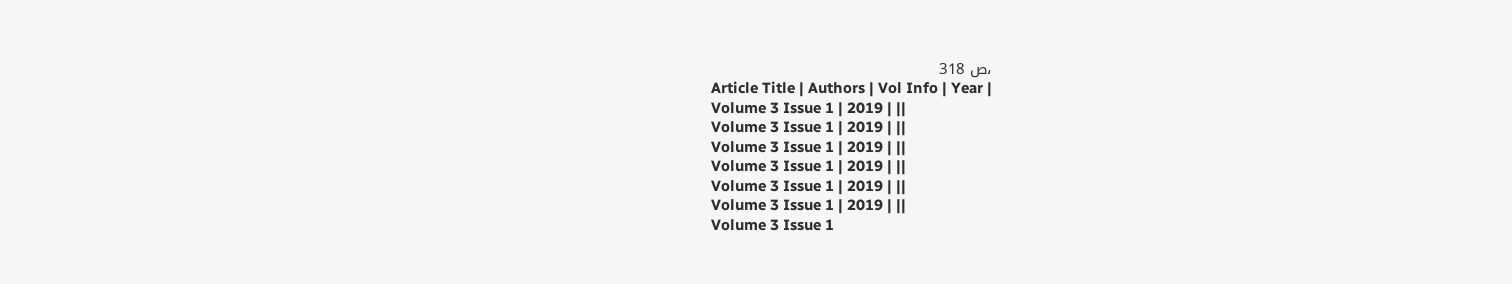،ص 318
Article Title | Authors | Vol Info | Year |
Volume 3 Issue 1 | 2019 | ||
Volume 3 Issue 1 | 2019 | ||
Volume 3 Issue 1 | 2019 | ||
Volume 3 Issue 1 | 2019 | ||
Volume 3 Issue 1 | 2019 | ||
Volume 3 Issue 1 | 2019 | ||
Volume 3 Issue 1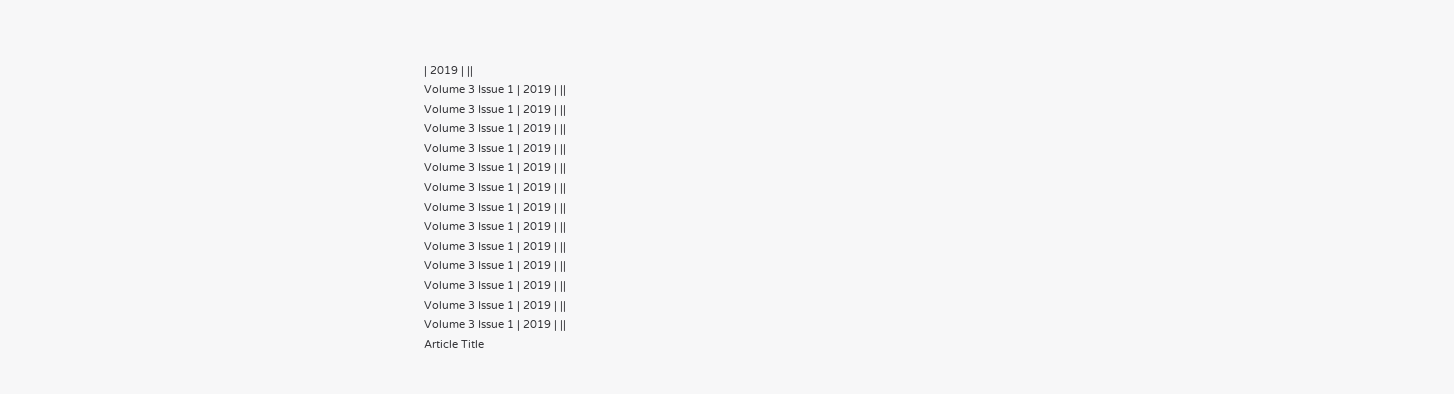| 2019 | ||
Volume 3 Issue 1 | 2019 | ||
Volume 3 Issue 1 | 2019 | ||
Volume 3 Issue 1 | 2019 | ||
Volume 3 Issue 1 | 2019 | ||
Volume 3 Issue 1 | 2019 | ||
Volume 3 Issue 1 | 2019 | ||
Volume 3 Issue 1 | 2019 | ||
Volume 3 Issue 1 | 2019 | ||
Volume 3 Issue 1 | 2019 | ||
Volume 3 Issue 1 | 2019 | ||
Volume 3 Issue 1 | 2019 | ||
Volume 3 Issue 1 | 2019 | ||
Volume 3 Issue 1 | 2019 | ||
Article Title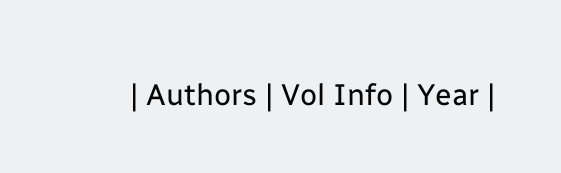| Authors | Vol Info | Year |